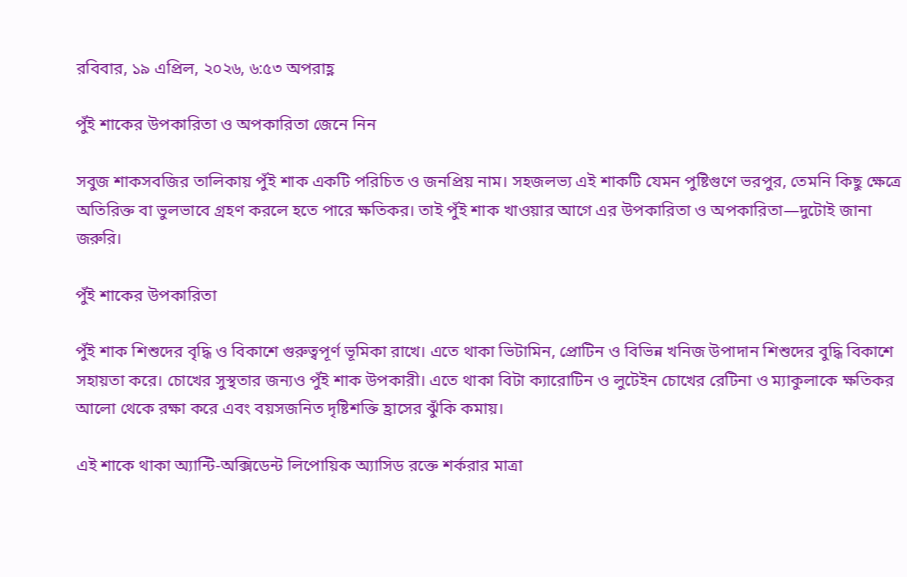রবিবার, ১৯ এপ্রিল, ২০২৬, ৬:৫৩ অপরাহ্ণ

পুঁই শাকের উপকারিতা ও অপকারিতা জেনে নিন

সবুজ শাকসবজির তালিকায় পুঁই শাক একটি পরিচিত ও জনপ্রিয় নাম। সহজলভ্য এই শাকটি যেমন পুষ্টিগুণে ভরপুর, তেমনি কিছু ক্ষেত্রে অতিরিক্ত বা ভুলভাবে গ্রহণ করলে হতে পারে ক্ষতিকর। তাই পুঁই শাক খাওয়ার আগে এর উপকারিতা ও অপকারিতা—দুটোই জানা জরুরি।

পুঁই শাকের উপকারিতা

পুঁই শাক শিশুদের বৃদ্ধি ও বিকাশে গুরুত্বপূর্ণ ভূমিকা রাখে। এতে থাকা ভিটামিন, প্রোটিন ও বিভিন্ন খনিজ উপাদান শিশুদের বুদ্ধি বিকাশে সহায়তা করে। চোখের সুস্থতার জন্যও পুঁই শাক উপকারী। এতে থাকা বিটা ক্যারোটিন ও লুটেইন চোখের রেটিনা ও ম্যাকুলাকে ক্ষতিকর আলো থেকে রক্ষা করে এবং বয়সজনিত দৃষ্টিশক্তি হ্রাসের ঝুঁকি কমায়।

এই শাকে থাকা অ্যান্টি-অক্সিডেন্ট লিপোয়িক অ্যাসিড রক্তে শর্করার মাত্রা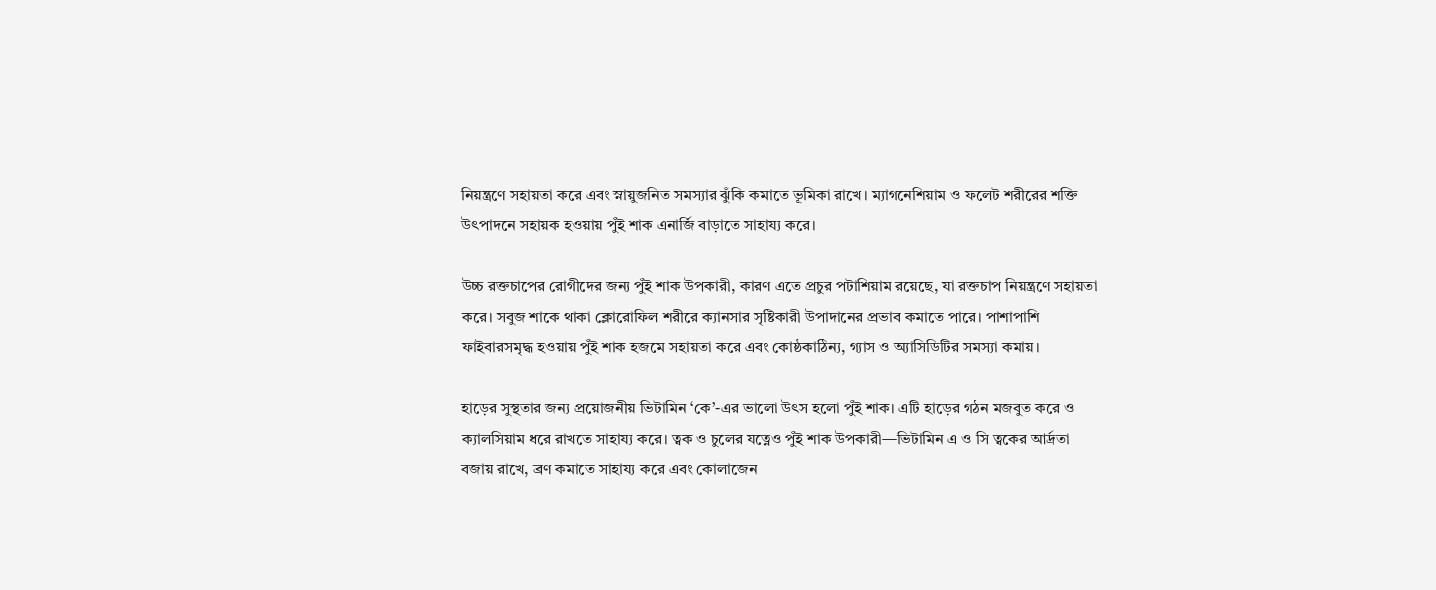নিয়ন্ত্রণে সহায়তা করে এবং স্নায়ুজনিত সমস্যার ঝুঁকি কমাতে ভূমিকা রাখে। ম্যাগনেশিয়াম ও ফলেট শরীরের শক্তি উৎপাদনে সহায়ক হওয়ায় পুঁই শাক এনার্জি বাড়াতে সাহায্য করে।

উচ্চ রক্তচাপের রোগীদের জন্য পুঁই শাক উপকারী, কারণ এতে প্রচুর পটাশিয়াম রয়েছে, যা রক্তচাপ নিয়ন্ত্রণে সহায়তা করে। সবুজ শাকে থাকা ক্লোরোফিল শরীরে ক্যানসার সৃষ্টিকারী উপাদানের প্রভাব কমাতে পারে। পাশাপাশি ফাইবারসমৃদ্ধ হওয়ায় পুঁই শাক হজমে সহায়তা করে এবং কোষ্ঠকাঠিন্য, গ্যাস ও অ্যাসিডিটির সমস্যা কমায়।

হাড়ের সুস্থতার জন্য প্রয়োজনীয় ভিটামিন ‘কে’-এর ভালো উৎস হলো পুঁই শাক। এটি হাড়ের গঠন মজবুত করে ও ক্যালসিয়াম ধরে রাখতে সাহায্য করে। ত্বক ও চুলের যত্নেও পুঁই শাক উপকারী—ভিটামিন এ ও সি ত্বকের আর্দ্রতা বজায় রাখে, ব্রণ কমাতে সাহায্য করে এবং কোলাজেন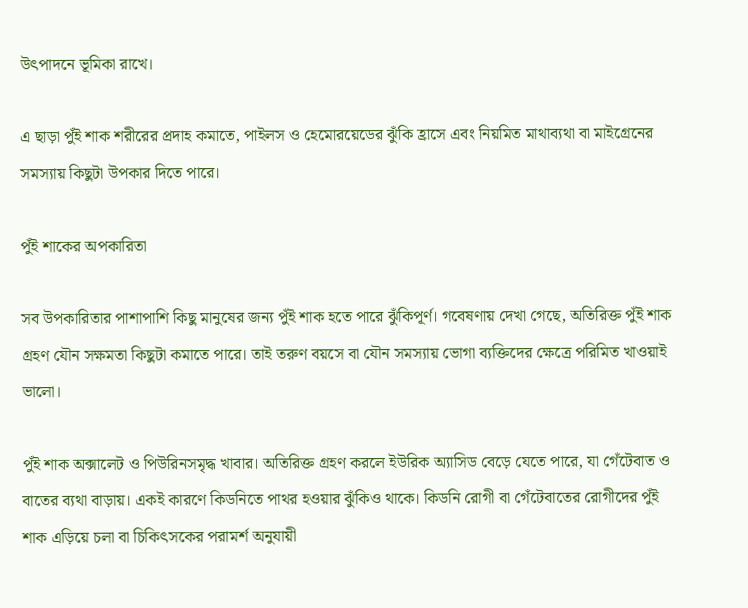উৎপাদনে ভূমিকা রাখে।

এ ছাড়া পুঁই শাক শরীরের প্রদাহ কমাতে, পাইলস ও হেমোরয়েডের ঝুঁকি হ্রাসে এবং নিয়মিত মাথাব্যথা বা মাইগ্রেনের সমস্যায় কিছুটা উপকার দিতে পারে।

পুঁই শাকের অপকারিতা

সব উপকারিতার পাশাপাশি কিছু মানুষের জন্য পুঁই শাক হতে পারে ঝুঁকিপূর্ণ। গবেষণায় দেখা গেছে, অতিরিক্ত পুঁই শাক গ্রহণ যৌন সক্ষমতা কিছুটা কমাতে পারে। তাই তরুণ বয়সে বা যৌন সমস্যায় ভোগা ব্যক্তিদের ক্ষেত্রে পরিমিত খাওয়াই ভালো।

পুঁই শাক অক্সালেট ও পিউরিনসমৃদ্ধ খাবার। অতিরিক্ত গ্রহণ করলে ইউরিক অ্যাসিড বেড়ে যেতে পারে, যা গেঁটেবাত ও বাতের ব্যথা বাড়ায়। একই কারণে কিডনিতে পাথর হওয়ার ঝুঁকিও থাকে। কিডনি রোগী বা গেঁটেবাতের রোগীদের পুঁই শাক এড়িয়ে চলা বা চিকিৎসকের পরামর্শ অনুযায়ী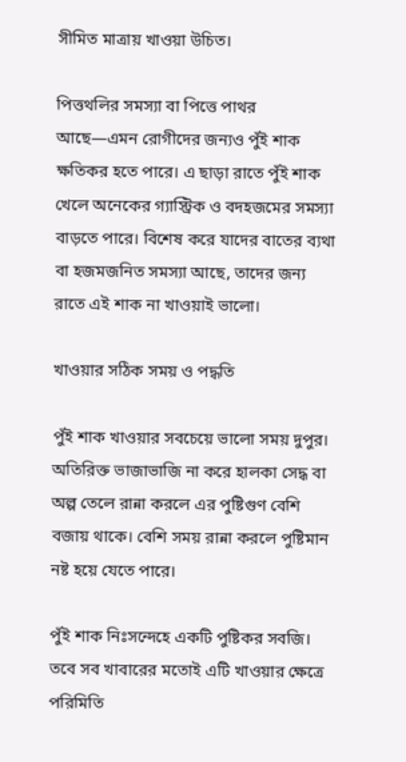সীমিত মাত্রায় খাওয়া উচিত।

পিত্তথলির সমস্যা বা পিত্তে পাথর আছে—এমন রোগীদের জন্যও পুঁই শাক ক্ষতিকর হতে পারে। এ ছাড়া রাতে পুঁই শাক খেলে অনেকের গ্যাস্ট্রিক ও বদহজমের সমস্যা বাড়তে পারে। বিশেষ করে যাদের বাতের ব্যথা বা হজমজনিত সমস্যা আছে, তাদের জন্য রাতে এই শাক না খাওয়াই ভালো।

খাওয়ার সঠিক সময় ও পদ্ধতি

পুঁই শাক খাওয়ার সবচেয়ে ভালো সময় দুপুর। অতিরিক্ত ভাজাভাজি না করে হালকা সেদ্ধ বা অল্প তেলে রান্না করলে এর পুষ্টিগুণ বেশি বজায় থাকে। বেশি সময় রান্না করলে পুষ্টিমান নষ্ট হয়ে যেতে পারে।

পুঁই শাক নিঃসন্দেহে একটি পুষ্টিকর সবজি। তবে সব খাবারের মতোই এটি খাওয়ার ক্ষেত্রে পরিমিতি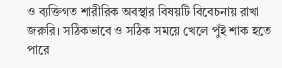ও ব্যক্তিগত শারীরিক অবস্থার বিষয়টি বিবেচনায় রাখা জরুরি। সঠিকভাবে ও সঠিক সময়ে খেলে পুঁই শাক হতে পারে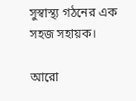সুস্বাস্থ্য গঠনের এক সহজ সহায়ক।

আরো